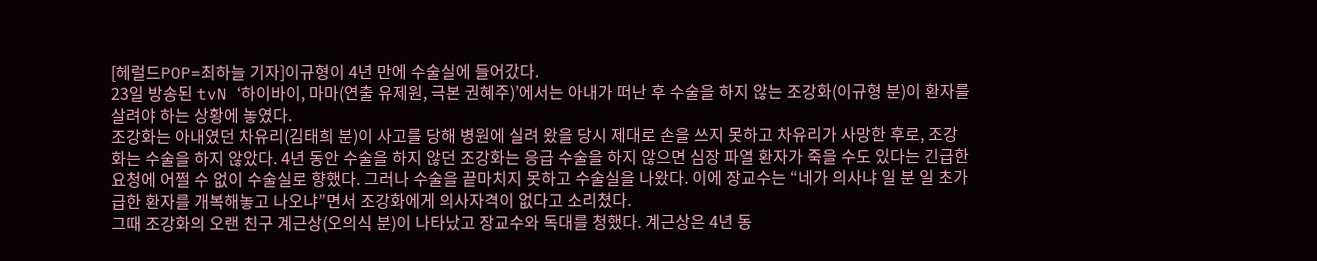[헤럴드POP=최하늘 기자]이규형이 4년 만에 수술실에 들어갔다.
23일 방송된 tvN ‘하이바이, 마마(연출 유제원, 극본 권혜주)’에서는 아내가 떠난 후 수술을 하지 않는 조강화(이규형 분)이 환자를 살려야 하는 상황에 놓였다.
조강화는 아내였던 차유리(김태희 분)이 사고를 당해 병원에 실려 왔을 당시 제대로 손을 쓰지 못하고 차유리가 사망한 후로, 조강화는 수술을 하지 않았다. 4년 동안 수술을 하지 않던 조강화는 응급 수술을 하지 않으면 심장 파열 환자가 죽을 수도 있다는 긴급한 요청에 어쩔 수 없이 수술실로 향했다. 그러나 수술을 끝마치지 못하고 수술실을 나왔다. 이에 장교수는 “네가 의사냐 일 분 일 초가 급한 환자를 개복해놓고 나오냐”면서 조강화에게 의사자격이 없다고 소리쳤다.
그때 조강화의 오랜 친구 계근상(오의식 분)이 나타났고 장교수와 독대를 청했다. 계근상은 4년 동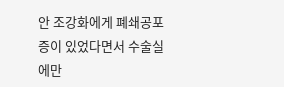안 조강화에게 폐쇄공포증이 있었다면서 수술실에만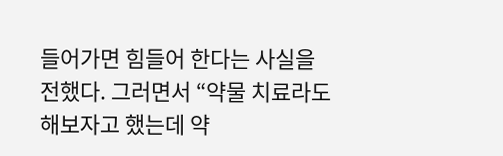들어가면 힘들어 한다는 사실을 전했다. 그러면서 “약물 치료라도 해보자고 했는데 약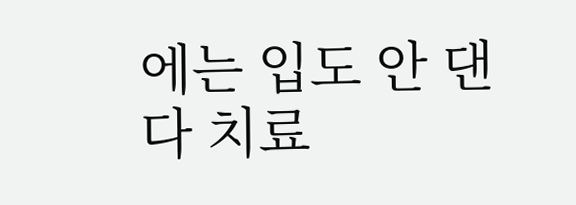에는 입도 안 댄다 치료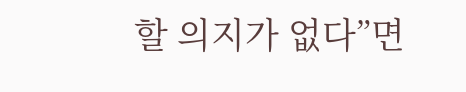할 의지가 없다”면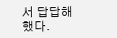서 답답해했다.